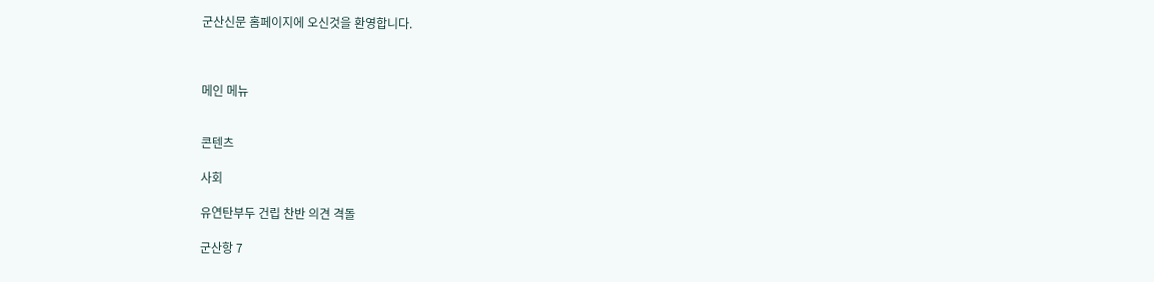군산신문 홈페이지에 오신것을 환영합니다.



메인 메뉴


콘텐츠

사회

유연탄부두 건립 찬반 의견 격돌

군산항 7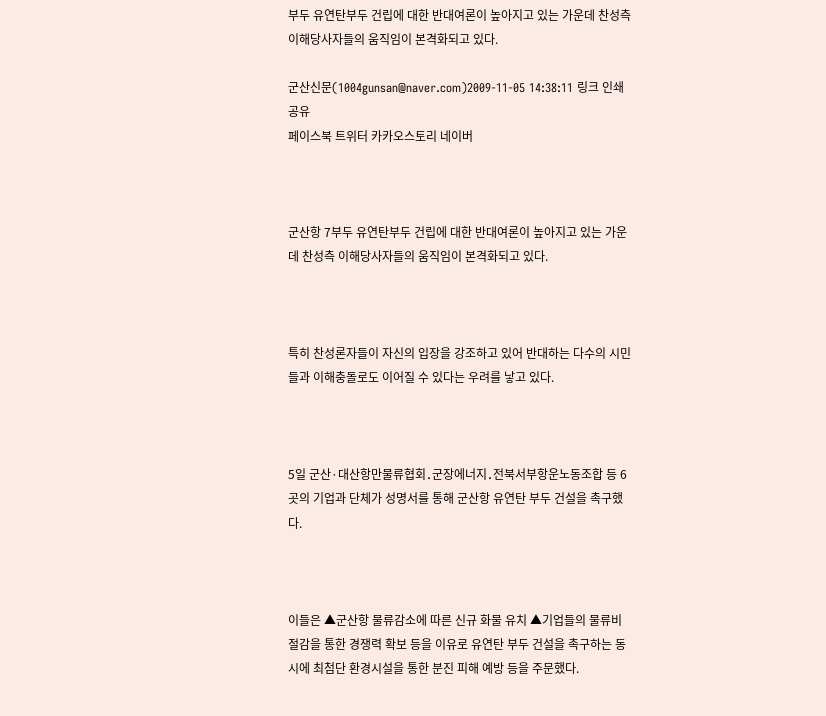부두 유연탄부두 건립에 대한 반대여론이 높아지고 있는 가운데 찬성측 이해당사자들의 움직임이 본격화되고 있다.

군산신문(1004gunsan@naver.com)2009-11-05 14:38:11 링크 인쇄 공유
페이스북 트위터 카카오스토리 네이버



군산항 7부두 유연탄부두 건립에 대한 반대여론이 높아지고 있는 가운데 찬성측 이해당사자들의 움직임이 본격화되고 있다.



특히 찬성론자들이 자신의 입장을 강조하고 있어 반대하는 다수의 시민들과 이해충돌로도 이어질 수 있다는 우려를 낳고 있다.



5일 군산·대산항만물류협회․군장에너지․전북서부항운노동조합 등 6곳의 기업과 단체가 성명서를 통해 군산항 유연탄 부두 건설을 촉구했다.



이들은 ▲군산항 물류감소에 따른 신규 화물 유치 ▲기업들의 물류비 절감을 통한 경쟁력 확보 등을 이유로 유연탄 부두 건설을 촉구하는 동시에 최첨단 환경시설을 통한 분진 피해 예방 등을 주문했다.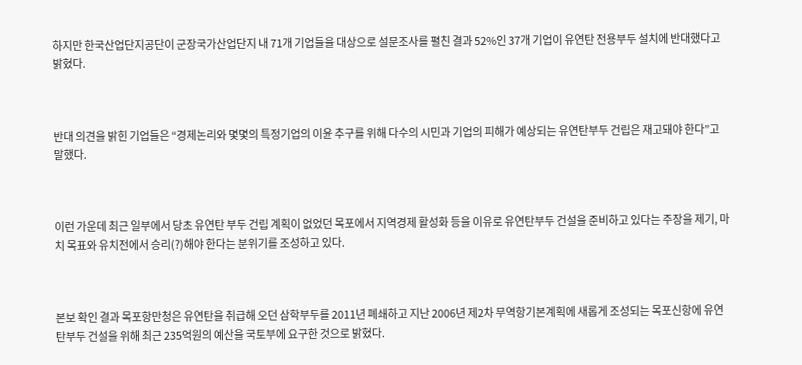하지만 한국산업단지공단이 군장국가산업단지 내 71개 기업들을 대상으로 설문조사를 펼친 결과 52%인 37개 기업이 유연탄 전용부두 설치에 반대했다고 밝혔다.



반대 의견을 밝힌 기업들은 “경제논리와 몇몇의 특정기업의 이윤 추구를 위해 다수의 시민과 기업의 피해가 예상되는 유연탄부두 건립은 재고돼야 한다”고 말했다.



이런 가운데 최근 일부에서 당초 유연탄 부두 건립 계획이 없었던 목포에서 지역경제 활성화 등을 이유로 유연탄부두 건설을 준비하고 있다는 주장을 제기, 마치 목표와 유치전에서 승리(?)해야 한다는 분위기를 조성하고 있다.



본보 확인 결과 목포항만청은 유연탄을 취급해 오던 삼학부두를 2011년 폐쇄하고 지난 2006년 제2차 무역항기본계획에 새롭게 조성되는 목포신항에 유연탄부두 건설을 위해 최근 235억원의 예산을 국토부에 요구한 것으로 밝혔다.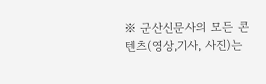※ 군산신문사의 모든 콘텐츠(영상,기사, 사진)는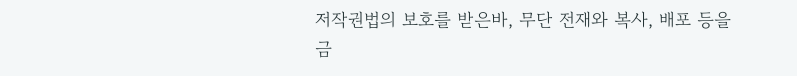저작권법의 보호를 받은바, 무단 전재와 복사, 배포 등을 금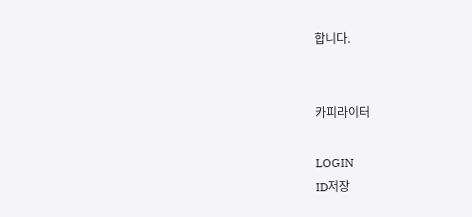합니다.


카피라이터

LOGIN
ID저장